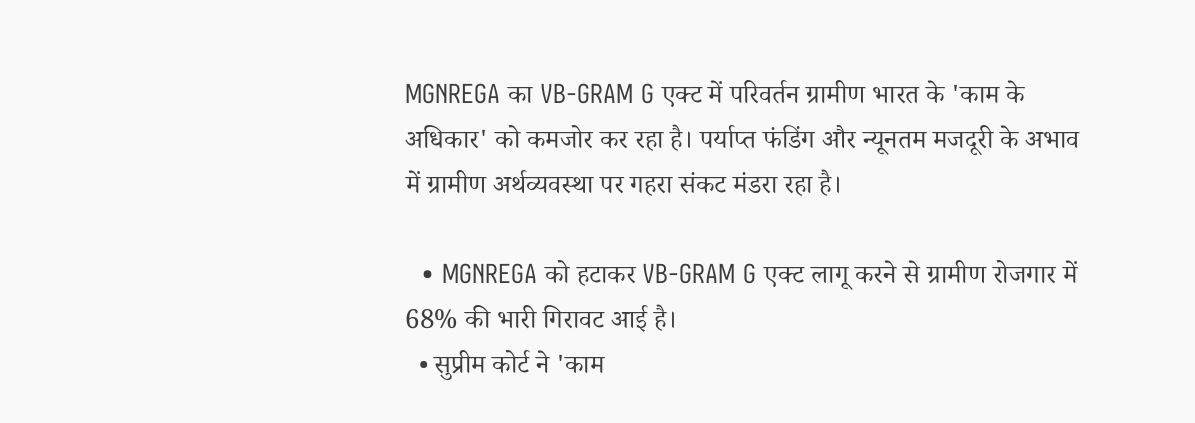MGNREGA का VB-GRAM G एक्ट में परिवर्तन ग्रामीण भारत के 'काम के अधिकार' को कमजोर कर रहा है। पर्याप्त फंडिंग और न्यूनतम मजदूरी के अभाव में ग्रामीण अर्थव्यवस्था पर गहरा संकट मंडरा रहा है।

  • MGNREGA को हटाकर VB-GRAM G एक्ट लागू करने से ग्रामीण रोजगार में 68% की भारी गिरावट आई है।
  • सुप्रीम कोर्ट ने 'काम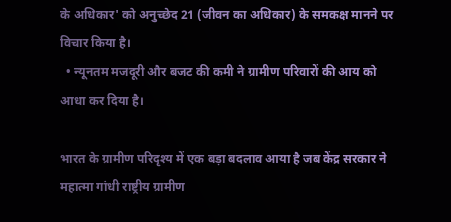के अधिकार' को अनुच्छेद 21 (जीवन का अधिकार) के समकक्ष मानने पर विचार किया है।
  • न्यूनतम मजदूरी और बजट की कमी ने ग्रामीण परिवारों की आय को आधा कर दिया है।

भारत के ग्रामीण परिदृश्य में एक बड़ा बदलाव आया है जब केंद्र सरकार ने महात्मा गांधी राष्ट्रीय ग्रामीण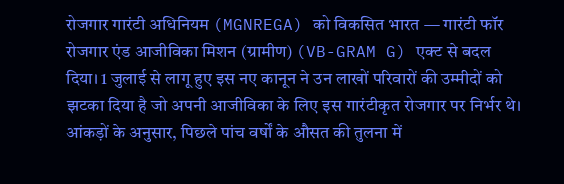रोजगार गारंटी अधिनियम (MGNREGA) को विकसित भारत — गारंटी फॉर रोजगार एंड आजीविका मिशन (ग्रामीण) (VB-GRAM G) एक्ट से बदल दिया। 1 जुलाई से लागू हुए इस नए कानून ने उन लाखों परिवारों की उम्मीदों को झटका दिया है जो अपनी आजीविका के लिए इस गारंटीकृत रोजगार पर निर्भर थे। आंकड़ों के अनुसार, पिछले पांच वर्षों के औसत की तुलना में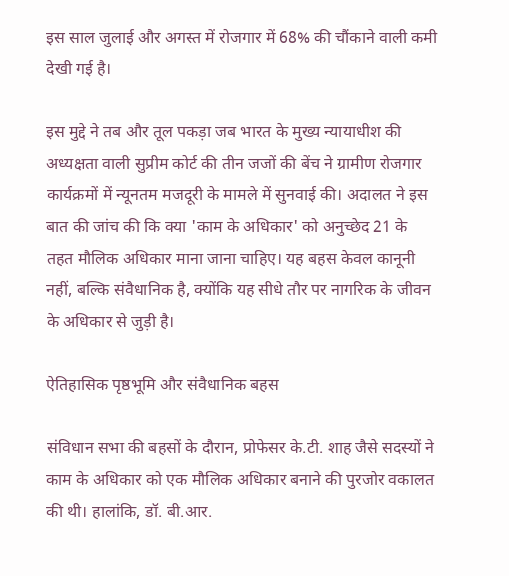इस साल जुलाई और अगस्त में रोजगार में 68% की चौंकाने वाली कमी देखी गई है।

इस मुद्दे ने तब और तूल पकड़ा जब भारत के मुख्य न्यायाधीश की अध्यक्षता वाली सुप्रीम कोर्ट की तीन जजों की बेंच ने ग्रामीण रोजगार कार्यक्रमों में न्यूनतम मजदूरी के मामले में सुनवाई की। अदालत ने इस बात की जांच की कि क्या 'काम के अधिकार' को अनुच्छेद 21 के तहत मौलिक अधिकार माना जाना चाहिए। यह बहस केवल कानूनी नहीं, बल्कि संवैधानिक है, क्योंकि यह सीधे तौर पर नागरिक के जीवन के अधिकार से जुड़ी है।

ऐतिहासिक पृष्ठभूमि और संवैधानिक बहस

संविधान सभा की बहसों के दौरान, प्रोफेसर के.टी. शाह जैसे सदस्यों ने काम के अधिकार को एक मौलिक अधिकार बनाने की पुरजोर वकालत की थी। हालांकि, डॉ. बी.आर.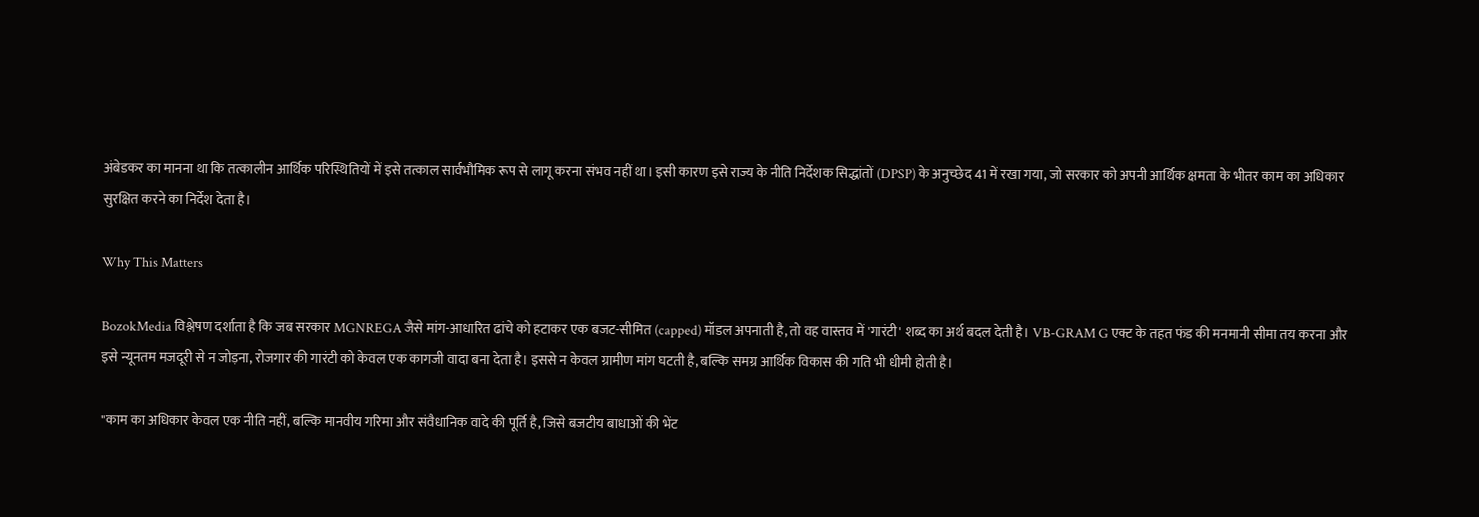अंबेडकर का मानना था कि तत्कालीन आर्थिक परिस्थितियों में इसे तत्काल सार्वभौमिक रूप से लागू करना संभव नहीं था। इसी कारण इसे राज्य के नीति निर्देशक सिद्धांतों (DPSP) के अनुच्छेद 41 में रखा गया, जो सरकार को अपनी आर्थिक क्षमता के भीतर काम का अधिकार सुरक्षित करने का निर्देश देता है।

Why This Matters

BozokMedia विश्लेषण दर्शाता है कि जब सरकार MGNREGA जैसे मांग-आधारित ढांचे को हटाकर एक बजट-सीमित (capped) मॉडल अपनाती है, तो वह वास्तव में 'गारंटी' शब्द का अर्थ बदल देती है। VB-GRAM G एक्ट के तहत फंड की मनमानी सीमा तय करना और इसे न्यूनतम मजदूरी से न जोड़ना, रोजगार की गारंटी को केवल एक कागजी वादा बना देता है। इससे न केवल ग्रामीण मांग घटती है, बल्कि समग्र आर्थिक विकास की गति भी धीमी होती है।

"काम का अधिकार केवल एक नीति नहीं, बल्कि मानवीय गरिमा और संवैधानिक वादे की पूर्ति है, जिसे बजटीय बाधाओं की भेंट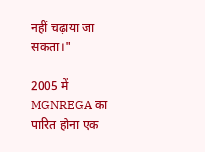नहीं चढ़ाया जा सकता।"

2005 में MGNREGA का पारित होना एक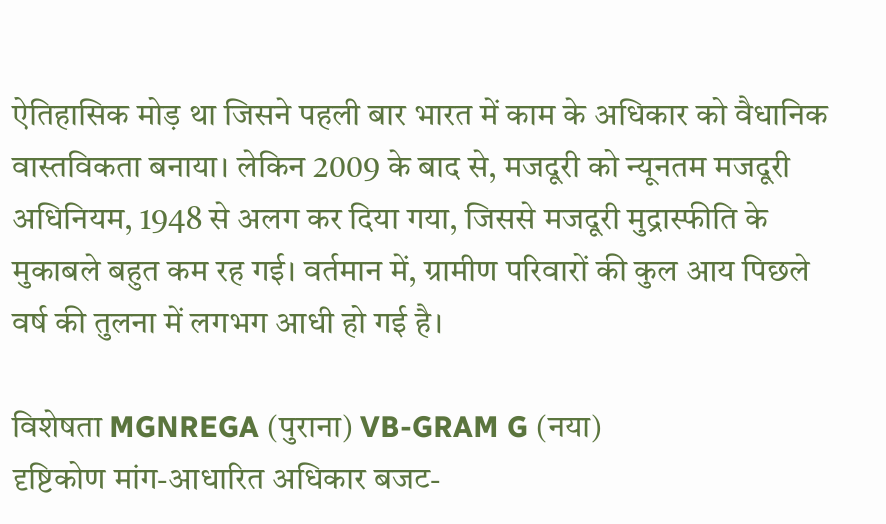ऐतिहासिक मोड़ था जिसने पहली बार भारत में काम के अधिकार को वैधानिक वास्तविकता बनाया। लेकिन 2009 के बाद से, मजदूरी को न्यूनतम मजदूरी अधिनियम, 1948 से अलग कर दिया गया, जिससे मजदूरी मुद्रास्फीति के मुकाबले बहुत कम रह गई। वर्तमान में, ग्रामीण परिवारों की कुल आय पिछले वर्ष की तुलना में लगभग आधी हो गई है।

विशेषता MGNREGA (पुराना) VB-GRAM G (नया)
दृष्टिकोण मांग-आधारित अधिकार बजट-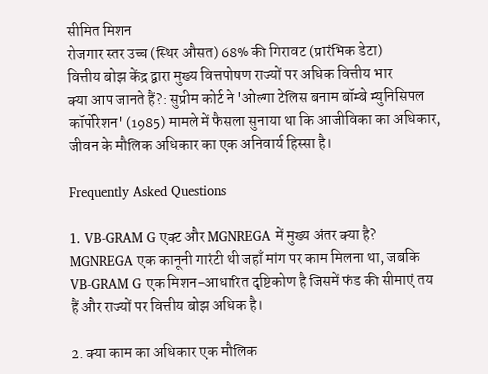सीमित मिशन
रोजगार स्तर उच्च (स्थिर औसत) 68% की गिरावट (प्रारंभिक डेटा)
वित्तीय बोझ केंद्र द्वारा मुख्य वित्तपोषण राज्यों पर अधिक वित्तीय भार
क्या आप जानते हैं?: सुप्रीम कोर्ट ने 'ओल्गा टेलिस बनाम बॉम्बे म्युनिसिपल कॉर्पोरेशन' (1985) मामले में फैसला सुनाया था कि आजीविका का अधिकार, जीवन के मौलिक अधिकार का एक अनिवार्य हिस्सा है।

Frequently Asked Questions

1. VB-GRAM G एक्ट और MGNREGA में मुख्य अंतर क्या है?
MGNREGA एक कानूनी गारंटी थी जहाँ मांग पर काम मिलना था, जबकि VB-GRAM G एक मिशन-आधारित दृष्टिकोण है जिसमें फंड की सीमाएं तय हैं और राज्यों पर वित्तीय बोझ अधिक है।

2. क्या काम का अधिकार एक मौलिक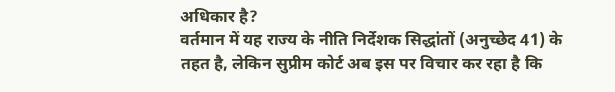अधिकार है?
वर्तमान में यह राज्य के नीति निर्देशक सिद्धांतों (अनुच्छेद 41) के तहत है, लेकिन सुप्रीम कोर्ट अब इस पर विचार कर रहा है कि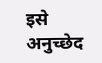इसे अनुच्छेद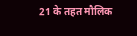21 के तहत मौलिक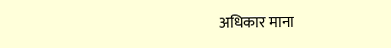अधिकार माना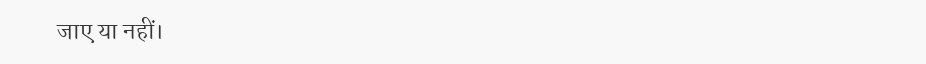जाए या नहीं।